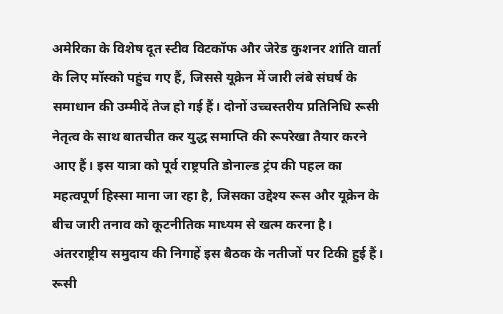अमेरिका के विशेष दूत स्टीव विटकॉफ और जेरेड कुशनर शांति वार्ता के लिए मॉस्को पहुंच गए हैं, जिससे यूक्रेन में जारी लंबे संघर्ष के समाधान की उम्मीदें तेज हो गई हैं। दोनों उच्चस्तरीय प्रतिनिधि रूसी नेतृत्व के साथ बातचीत कर युद्ध समाप्ति की रूपरेखा तैयार करने आए हैं। इस यात्रा को पूर्व राष्ट्रपति डोनाल्ड ट्रंप की पहल का महत्वपूर्ण हिस्सा माना जा रहा है, जिसका उद्देश्य रूस और यूक्रेन के बीच जारी तनाव को कूटनीतिक माध्यम से खत्म करना है। अंतरराष्ट्रीय समुदाय की निगाहें इस बैठक के नतीजों पर टिकी हुई हैं। रूसी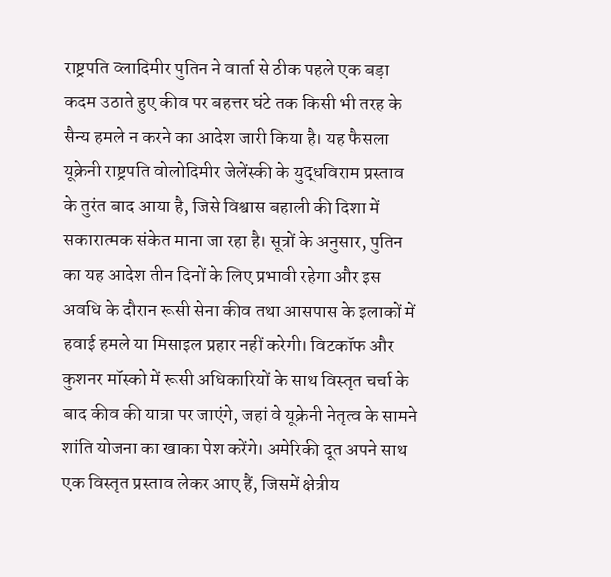राष्ट्रपति व्लादिमीर पुतिन ने वार्ता से ठीक पहले एक बड़ा कदम उठाते हुए कीव पर बहत्तर घंटे तक किसी भी तरह के सैन्य हमले न करने का आदेश जारी किया है। यह फैसला यूक्रेनी राष्ट्रपति वोलोदिमीर जेलेंस्की के युद्धविराम प्रस्ताव के तुरंत बाद आया है, जिसे विश्वास बहाली की दिशा में सकारात्मक संकेत माना जा रहा है। सूत्रों के अनुसार, पुतिन का यह आदेश तीन दिनों के लिए प्रभावी रहेगा और इस अवधि के दौरान रूसी सेना कीव तथा आसपास के इलाकों में हवाई हमले या मिसाइल प्रहार नहीं करेगी। विटकॉफ और कुशनर मॉस्को में रूसी अधिकारियों के साथ विस्तृत चर्चा के बाद कीव की यात्रा पर जाएंगे, जहां वे यूक्रेनी नेतृत्व के सामने शांति योजना का खाका पेश करेंगे। अमेरिकी दूत अपने साथ एक विस्तृत प्रस्ताव लेकर आए हैं, जिसमें क्षेत्रीय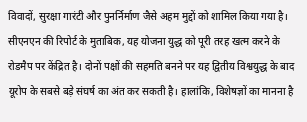विवादों, सुरक्षा गारंटी और पुनर्निर्माण जैसे अहम मुद्दों को शामिल किया गया है। सीएनएन की रिपोर्ट के मुताबिक, यह योजना युद्ध को पूरी तरह खत्म करने के रोडमैप पर केंद्रित है। दोनों पक्षों की सहमति बनने पर यह द्वितीय विश्वयुद्ध के बाद यूरोप के सबसे बड़े संघर्ष का अंत कर सकती है। हालांकि, विशेषज्ञों का मानना है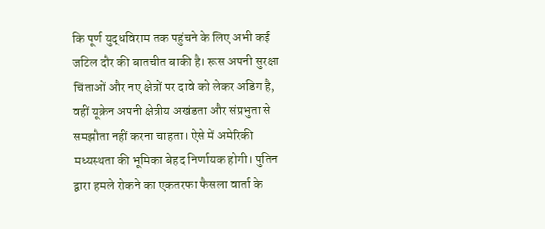कि पूर्ण युद्धविराम तक पहुंचने के लिए अभी कई जटिल दौर की बातचीत बाकी है। रूस अपनी सुरक्षा चिंताओं और नए क्षेत्रों पर दावे को लेकर अडिग है, वहीं यूक्रेन अपनी क्षेत्रीय अखंडता और संप्रभुता से समझौता नहीं करना चाहता। ऐसे में अमेरिकी मध्यस्थता की भूमिका बेहद निर्णायक होगी। पुतिन द्वारा हमले रोकने का एकतरफा फैसला वार्ता के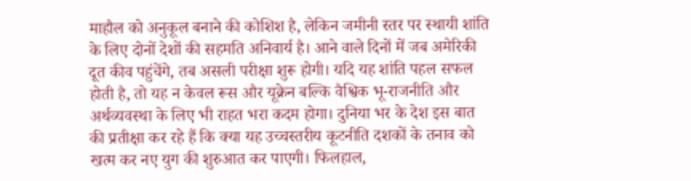माहौल को अनुकूल बनाने की कोशिश है, लेकिन जमीनी स्तर पर स्थायी शांति के लिए दोनों देशों की सहमति अनिवार्य है। आने वाले दिनों में जब अमेरिकी दूत कीव पहुंचेंगे, तब असली परीक्षा शुरू होगी। यदि यह शांति पहल सफल होती है, तो यह न केवल रूस और यूक्रेन बल्कि वैश्विक भू-राजनीति और अर्थव्यवस्था के लिए भी राहत भरा कदम होगा। दुनिया भर के देश इस बात की प्रतीक्षा कर रहे हैं कि क्या यह उच्चस्तरीय कूटनीति दशकों के तनाव को खत्म कर नए युग की शुरुआत कर पाएगी। फिलहाल,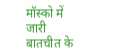मॉस्को में जारी बातचीत के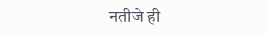नतीजे ही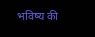भविष्य की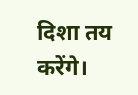दिशा तय करेंगे।